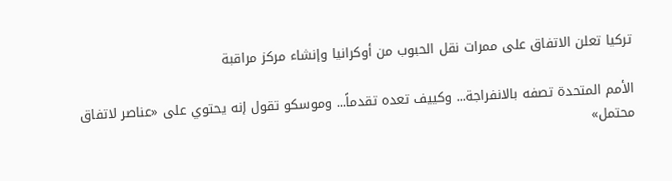تركيا تعلن الاتفاق على ممرات نقل الحبوب من أوكرانيا وإنشاء مركز مراقبة

الأمم المتحدة تصفه بالانفراجة... وكييف تعده تقدماً... وموسكو تقول إنه يحتوي على «عناصر لاتفاق محتمل»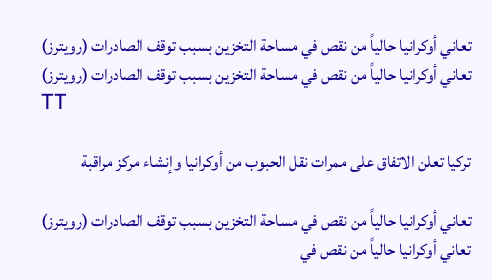تعاني أوكرانيا حالياً من نقص في مساحة التخزين بسبب توقف الصادرات (رويترز)
تعاني أوكرانيا حالياً من نقص في مساحة التخزين بسبب توقف الصادرات (رويترز)
TT

تركيا تعلن الاتفاق على ممرات نقل الحبوب من أوكرانيا وإنشاء مركز مراقبة

تعاني أوكرانيا حالياً من نقص في مساحة التخزين بسبب توقف الصادرات (رويترز)
تعاني أوكرانيا حالياً من نقص في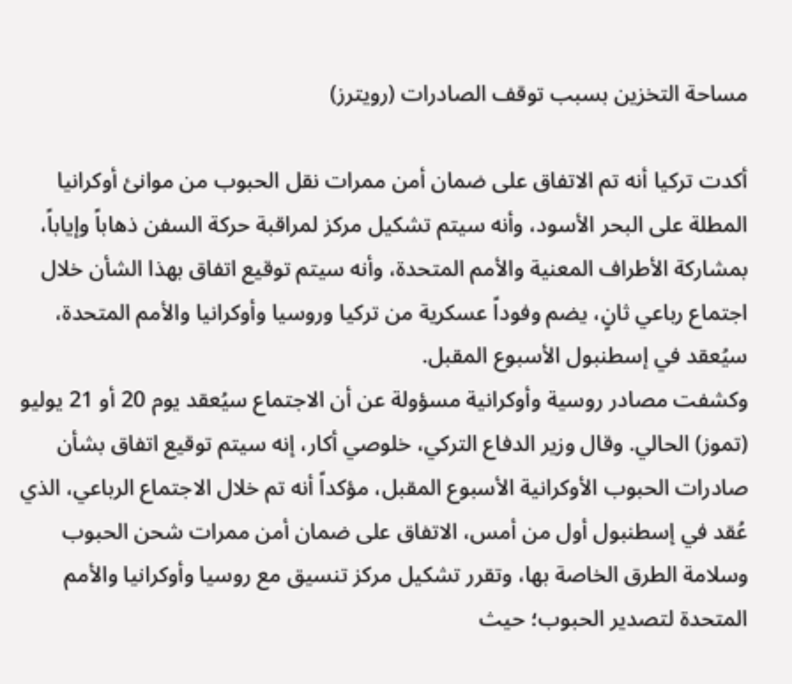مساحة التخزين بسبب توقف الصادرات (رويترز)

أكدت تركيا أنه تم الاتفاق على ضمان أمن ممرات نقل الحبوب من موانئ أوكرانيا المطلة على البحر الأسود، وأنه سيتم تشكيل مركز لمراقبة حركة السفن ذهاباً وإياباً، بمشاركة الأطراف المعنية والأمم المتحدة، وأنه سيتم توقيع اتفاق بهذا الشأن خلال اجتماع رباعي ثانٍ، يضم وفوداً عسكرية من تركيا وروسيا وأوكرانيا والأمم المتحدة، سيُعقد في إسطنبول الأسبوع المقبل.
وكشفت مصادر روسية وأوكرانية مسؤولة عن أن الاجتماع سيُعقد يوم 20 أو 21 يوليو (تموز) الحالي. وقال وزير الدفاع التركي، خلوصي أكار، إنه سيتم توقيع اتفاق بشأن صادرات الحبوب الأوكرانية الأسبوع المقبل، مؤكداً أنه تم خلال الاجتماع الرباعي، الذي عُقد في إسطنبول أول من أمس، الاتفاق على ضمان أمن ممرات شحن الحبوب وسلامة الطرق الخاصة بها، وتقرر تشكيل مركز تنسيق مع روسيا وأوكرانيا والأمم المتحدة لتصدير الحبوب؛ حيث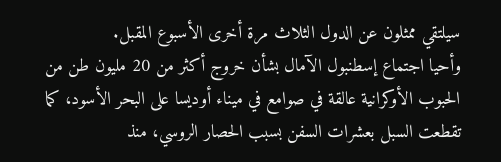سيلتقي ممثلون عن الدول الثلاث مرة أخرى الأسبوع المقبل.
وأحيا اجتماع إسطنبول الآمال بشأن خروج أكثر من 20 مليون طن من الحبوب الأوكرانية عالقة في صوامع في ميناء أوديسا على البحر الأسود، كما تقطعت السبل بعشرات السفن بسبب الحصار الروسي، منذ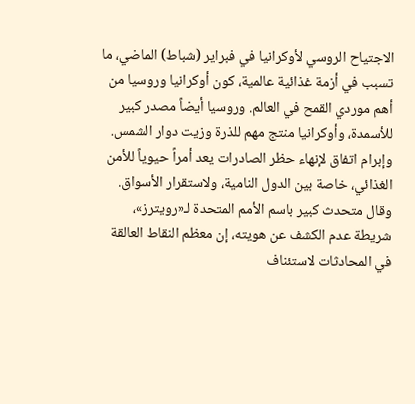الاجتياح الروسي لأوكرانيا في فبراير (شباط) الماضي، ما تسبب في أزمة غذائية عالمية، كون أوكرانيا وروسيا من أهم موردي القمح في العالم. وروسيا أيضاً مصدر كبير للأسمدة، وأوكرانيا منتج مهم للذرة وزيت دوار الشمس. وإبرام اتفاق لإنهاء حظر الصادرات يعد أمراً حيوياً للأمن الغذائي، خاصة بين الدول النامية، ولاستقرار الأسواق.
وقال متحدث كبير باسم الأمم المتحدة لـ«رويترز»، شريطة عدم الكشف عن هويته، إن معظم النقاط العالقة في المحادثات لاستئناف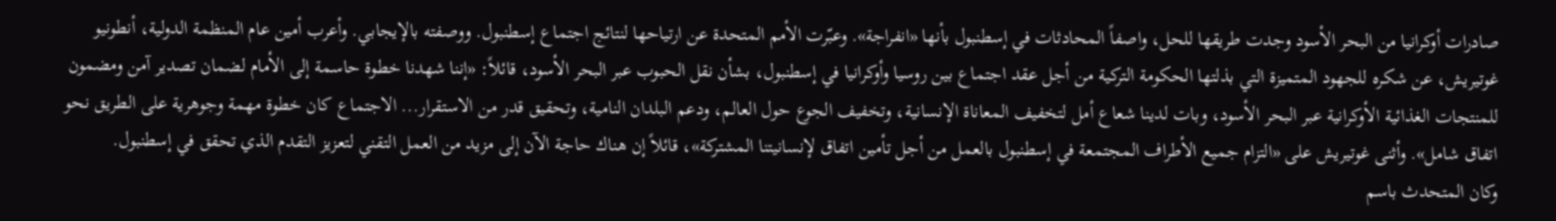صادرات أوكرانيا من البحر الأسود وجدت طريقها للحل، واصفاً المحادثات في إسطنبول بأنها «انفراجة». وعبّرت الأمم المتحدة عن ارتياحها لنتائج اجتماع إسطنبول. ووصفته بالإيجابي. وأعرب أمين عام المنظمة الدولية، أنطونيو غوتيريش، عن شكره للجهود المتميزة التي بذلتها الحكومة التركية من أجل عقد اجتماع بين روسيا وأوكرانيا في إسطنبول، بشأن نقل الحبوب عبر البحر الأسود، قائلاً: «إننا شهدنا خطوة حاسمة إلى الأمام لضمان تصدير آمن ومضمون للمنتجات الغذائية الأوكرانية عبر البحر الأسود، وبات لدينا شعاع أمل لتخفيف المعاناة الإنسانية، وتخفيف الجوع حول العالم، ودعم البلدان النامية، وتحقيق قدر من الاستقرار... الاجتماع كان خطوة مهمة وجوهرية على الطريق نحو اتفاق شامل». وأثنى غوتيريش على «التزام جميع الأطراف المجتمعة في إسطنبول بالعمل من أجل تأمين اتفاق لإنسانيتنا المشتركة»، قائلاً إن هناك حاجة الآن إلى مزيد من العمل التقني لتعزيز التقدم الذي تحقق في إسطنبول.
وكان المتحدث باسم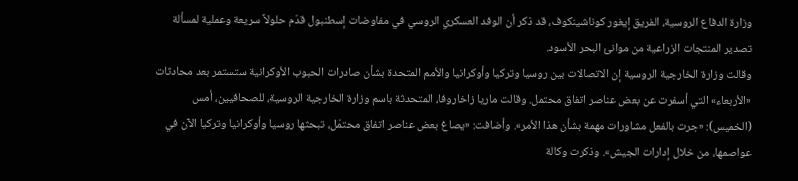وزارة الدفاع الروسية، الفريق إيغور كوناشينكوف، قد ذكر أن الوفد العسكري الروسي في مفاوضات إسطنبول قدّم حلولاً سريعة وعملية لمسألة تصدير المنتجات الزراعية من موانئ البحر الأسود.
وقالت وزارة الخارجية الروسية إن الاتصالات بين روسيا وتركيا وأوكرانيا والأمم المتحدة بشأن صادرات الحبوب الأوكرانية ستستمر بعد محادثات «الأربعاء» التي أسفرت عن بعض عناصر اتفاق محتمل. وقالت ماريا زاخاروفا، المتحدثة باسم وزارة الخارجية الروسية، للصحافيين، أمس (الخميس): «جرت بالفعل مشاورات مهمة بشأن هذا الأمر». وأضافت: «يصاغ بعض عناصر اتفاق محتمَل، تبحثها روسيا وأوكرانيا وتركيا الآن في عواصمها، من خلال إدارات الجيش». وذكرت وكالة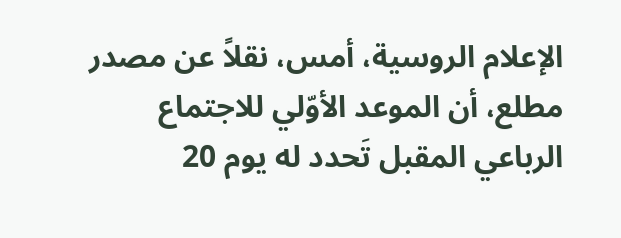الإعلام الروسية، أمس، نقلاً عن مصدر مطلع، أن الموعد الأوّلي للاجتماع الرباعي المقبل تَحدد له يوم 20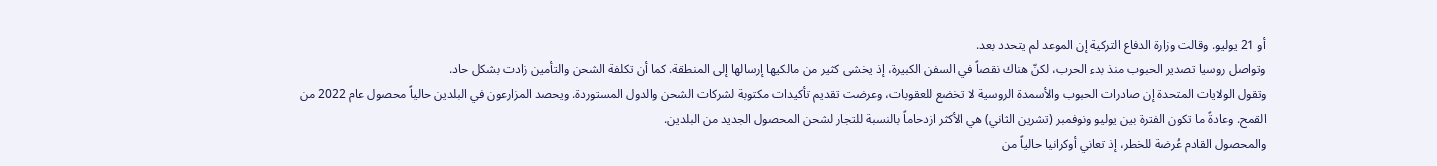أو 21 يوليو. وقالت وزارة الدفاع التركية إن الموعد لم يتحدد بعد.
وتواصل روسيا تصدير الحبوب منذ بدء الحرب، لكنّ هناك نقصاً في السفن الكبيرة، إذ يخشى كثير من مالكيها إرسالها إلى المنطقة. كما أن تكلفة الشحن والتأمين زادت بشكل حاد.
وتقول الولايات المتحدة إن صادرات الحبوب والأسمدة الروسية لا تخضع للعقوبات، وعرضت تقديم تأكيدات مكتوبة لشركات الشحن والدول المستوردة. ويحصد المزارعون في البلدين حالياً محصول عام 2022 من القمح. وعادةً ما تكون الفترة بين يوليو ونوفمبر (تشرين الثاني) هي الأكثر ازدحاماً بالنسبة للتجار لشحن المحصول الجديد من البلدين.
والمحصول القادم عُرضة للخطر، إذ تعاني أوكرانيا حالياً من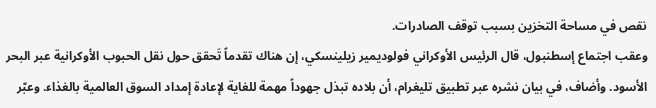نقص في مساحة التخزين بسبب توقف الصادرات.
وعقب اجتماع إسطنبول، قال الرئيس الأوكراني فولوديمير زيلينسكي، إن هناك تقدماً تَحقق حول نقل الحبوب الأوكرانية عبر البحر الأسود. وأضاف، في بيان نشره عبر تطبيق تليغرام، أن بلاده تبذل جهوداً مهمة للغاية لإعادة إمداد السوق العالمية بالغذاء. وعبّر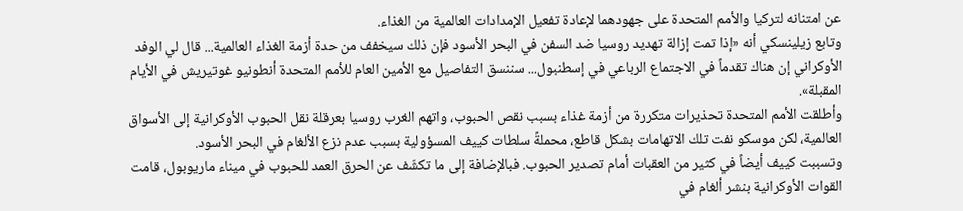عن امتنانه لتركيا والأمم المتحدة على جهودهما لإعادة تفعيل الإمدادات العالمية من الغذاء.
وتابع زيلينسكي أنه «إذا تمت إزالة تهديد روسيا ضد السفن في البحر الأسود فإن ذلك سيخفف من حدة أزمة الغذاء العالمية... قال لي الوفد الأوكراني إن هناك تقدماً في الاجتماع الرباعي في إسطنبول... سننسق التفاصيل مع الأمين العام للأمم المتحدة أنطونيو غوتيريش في الأيام المقبلة».
وأطلقت الأمم المتحدة تحذيرات متكررة من أزمة غذاء بسبب نقص الحبوب، واتهم الغرب روسيا بعرقلة نقل الحبوب الأوكرانية إلى الأسواق العالمية، لكن موسكو نفت تلك الاتهامات بشكل قاطع، محملةً سلطات كييف المسؤولية بسبب عدم نزع الألغام في البحر الأسود.
وتسببت كييف أيضاً في كثير من العقبات أمام تصدير الحبوب. فبالإضافة إلى ما تكشّف عن الحرق العمد للحبوب في ميناء ماريوبول، قامت القوات الأوكرانية بنشر ألغام في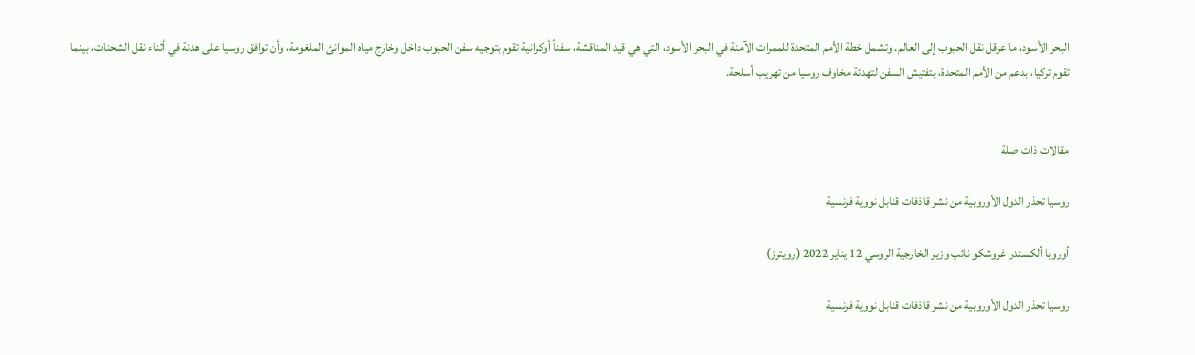البحر الأسود، ما عرقل نقل الحبوب إلى العالم. وتشمل خطة الأمم المتحدة للممرات الآمنة في البحر الأسود، التي هي قيد المناقشة، سفناً أوكرانية تقوم بتوجيه سفن الحبوب داخل وخارج مياه الموانئ الملغومة، وأن توافق روسيا على هدنة في أثناء نقل الشحنات، بينما تقوم تركيا، بدعم من الأمم المتحدة، بتفتيش السفن لتهدئة مخاوف روسيا من تهريب أسلحة.


مقالات ذات صلة

روسيا تحذر الدول الأوروبية من نشر قاذفات قنابل نووية فرنسية

أوروبا ألكسندر غروشكو نائب وزير الخارجية الروسي 12 يناير 2022 (رويترز)

روسيا تحذر الدول الأوروبية من نشر قاذفات قنابل نووية فرنسية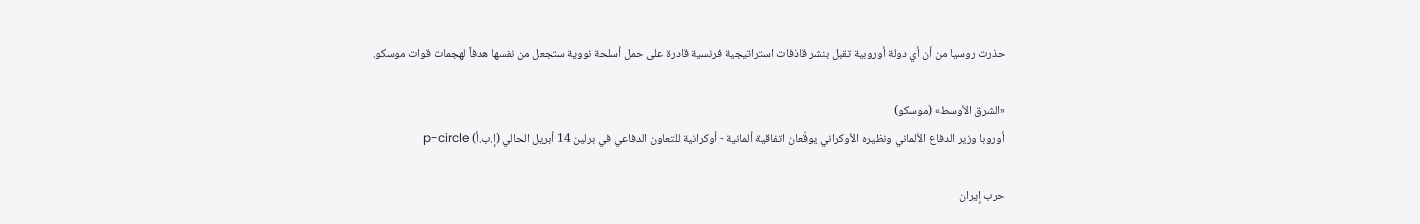حذرت روسيا من أن أي دولة أوروبية تقبل بنشر قاذفات استراتيجية فرنسية قادرة على حمل أسلحة نووية ستجعل من نفسها هدفاً لهجمات قوات موسكو.

«الشرق الأوسط» (موسكو)
أوروبا وزير الدفاع الألماني ونظيره الأوكراني يوقّعان اتفاقية ألمانية - أوكرانية للتعاون الدفاعي في برلين 14 أبريل الحالي (إ.ب.أ) p-circle

حرب إيران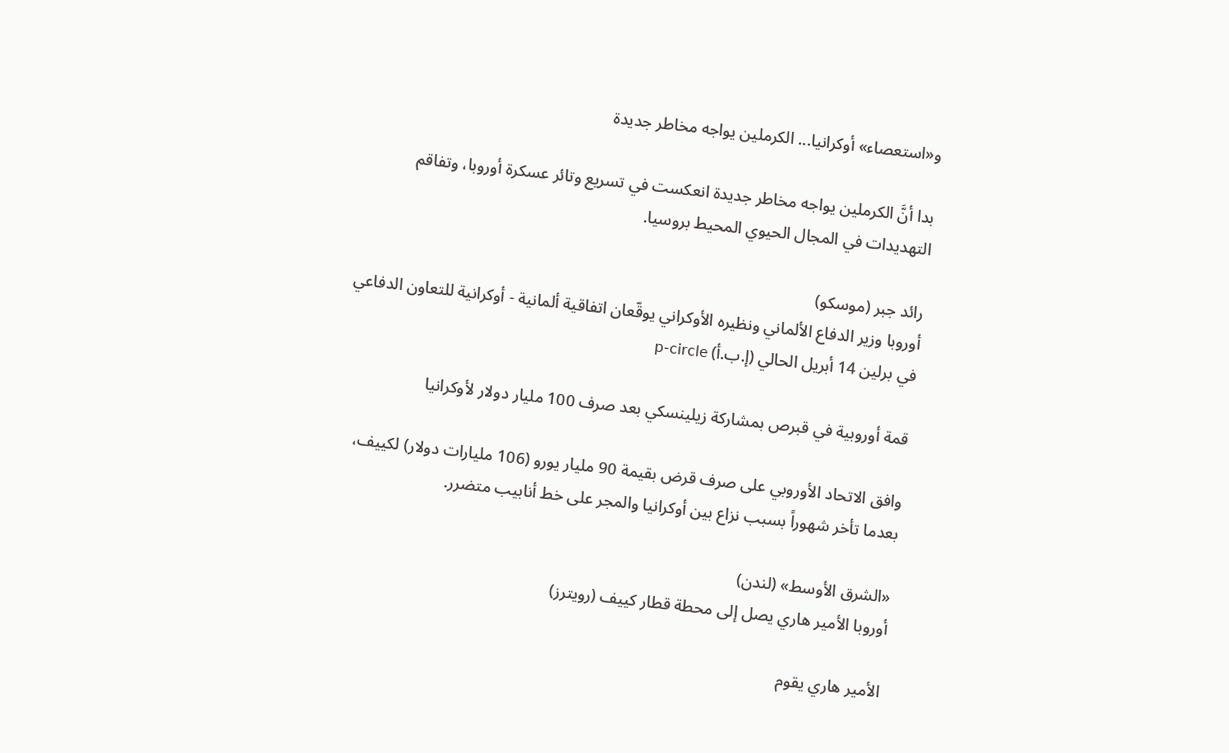و«استعصاء» أوكرانيا... الكرملين يواجه مخاطر جديدة

بدا أنَّ الكرملين يواجه مخاطر جديدة انعكست في تسريع وتائر عسكرة أوروبا، وتفاقم التهديدات في المجال الحيوي المحيط بروسيا.

رائد جبر (موسكو)
أوروبا وزير الدفاع الألماني ونظيره الأوكراني يوقّعان اتفاقية ألمانية - أوكرانية للتعاون الدفاعي في برلين 14 أبريل الحالي (إ.ب.أ) p-circle

قمة أوروبية في قبرص بمشاركة زيلينسكي بعد صرف 100 مليار دولار لأوكرانيا

وافق الاتحاد الأوروبي على صرف قرض بقيمة 90 مليار يورو (106 مليارات دولار) لكييف، بعدما تأخر شهوراً بسبب نزاع بين أوكرانيا والمجر على خط أنابيب متضرر.

«الشرق الأوسط» (لندن)
أوروبا الأمير هاري يصل إلى محطة قطار كييف (رويترز)

الأمير هاري يقوم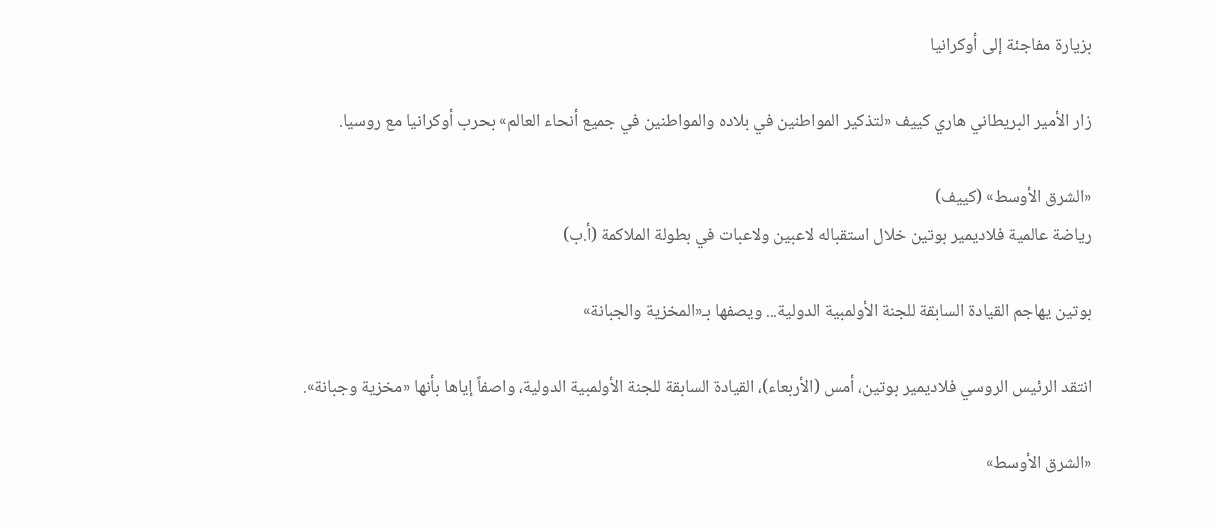بزيارة مفاجئة إلى أوكرانيا

زار الأمير البريطاني هاري كييف «لتذكير المواطنين في بلاده والمواطنين في جميع أنحاء العالم» بحرب أوكرانيا مع روسيا.

«الشرق الأوسط» (كييف)
رياضة عالمية فلاديمير بوتين خلال استقباله لاعبين ولاعبات في بطولة الملاكمة (أ.ب)

بوتين يهاجم القيادة السابقة للجنة الأولمبية الدولية... ويصفها بـ«المخزية والجبانة»

انتقد الرئيس الروسي فلاديمير بوتين، أمس (الأربعاء)، القيادة السابقة للجنة الأولمبية الدولية، واصفاً إياها بأنها «مخزية وجبانة».

«الشرق الأوسط»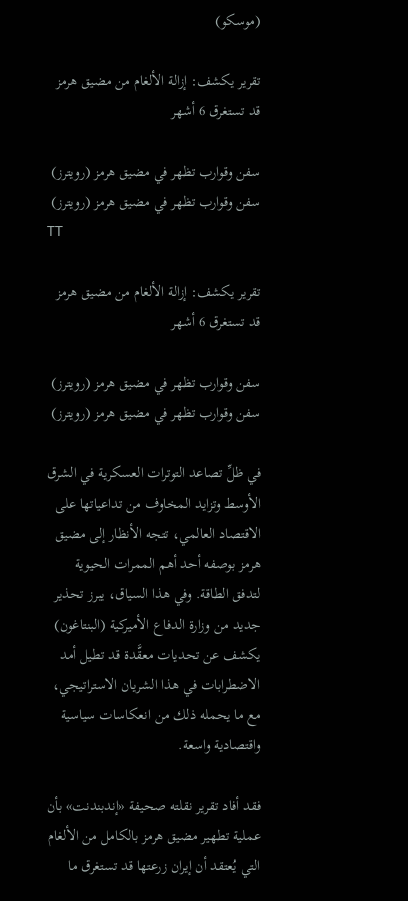(موسكو)

تقرير يكشف: إزالة الألغام من مضيق هرمز قد تستغرق 6 أشهر

سفن وقوارب تظهر في مضيق هرمز (رويترز)
سفن وقوارب تظهر في مضيق هرمز (رويترز)
TT

تقرير يكشف: إزالة الألغام من مضيق هرمز قد تستغرق 6 أشهر

سفن وقوارب تظهر في مضيق هرمز (رويترز)
سفن وقوارب تظهر في مضيق هرمز (رويترز)

في ظلِّ تصاعد التوترات العسكرية في الشرق الأوسط وتزايد المخاوف من تداعياتها على الاقتصاد العالمي، تتجه الأنظار إلى مضيق هرمز بوصفه أحد أهم الممرات الحيوية لتدفق الطاقة. وفي هذا السياق، يبرز تحذير جديد من وزارة الدفاع الأميركية (البنتاغون) يكشف عن تحديات معقَّدة قد تطيل أمد الاضطرابات في هذا الشريان الاستراتيجي، مع ما يحمله ذلك من انعكاسات سياسية واقتصادية واسعة.

فقد أفاد تقرير نقلته صحيفة «إندبندنت» بأن عملية تطهير مضيق هرمز بالكامل من الألغام التي يُعتقد أن إيران زرعتها قد تستغرق ما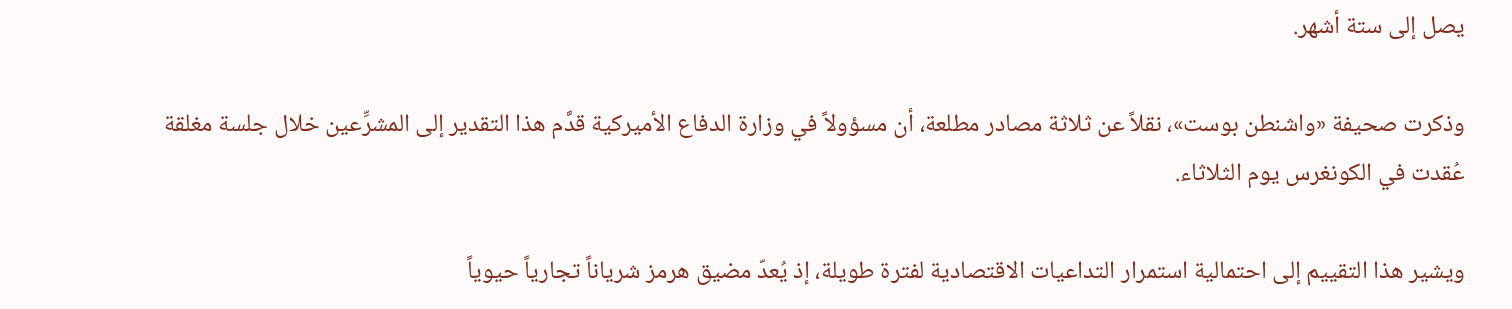يصل إلى ستة أشهر.

وذكرت صحيفة «واشنطن بوست»، نقلاً عن ثلاثة مصادر مطلعة، أن مسؤولاً في وزارة الدفاع الأميركية قدَّم هذا التقدير إلى المشرِّعين خلال جلسة مغلقة عُقدت في الكونغرس يوم الثلاثاء.

ويشير هذا التقييم إلى احتمالية استمرار التداعيات الاقتصادية لفترة طويلة، إذ يُعدّ مضيق هرمز شرياناً تجارياً حيوياً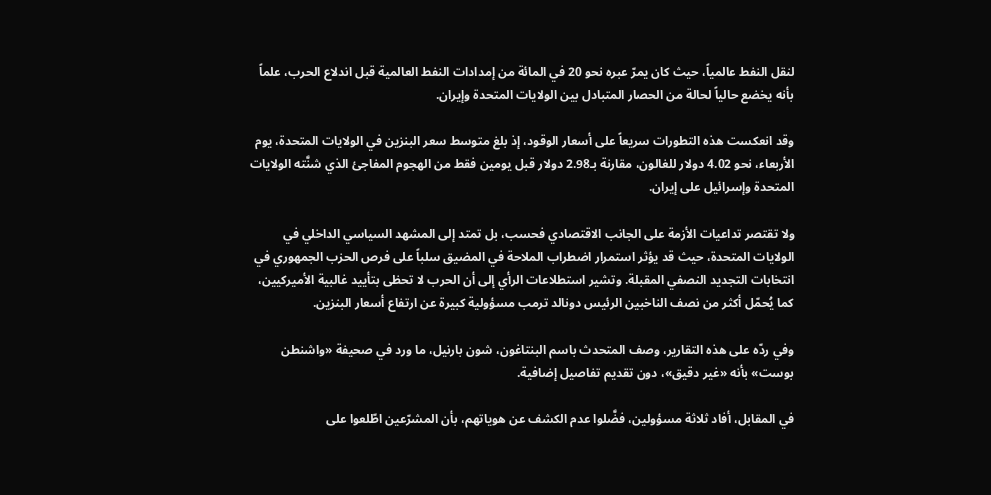لنقل النفط عالمياً، حيث كان يمرّ عبره نحو 20 في المائة من إمدادات النفط العالمية قبل اندلاع الحرب، علماً بأنه يخضع حالياً لحالة من الحصار المتبادل بين الولايات المتحدة وإيران.

وقد انعكست هذه التطورات سريعاً على أسعار الوقود، إذ بلغ متوسط سعر البنزين في الولايات المتحدة، يوم الأربعاء، نحو 4.02 دولار للغالون، مقارنة بـ2.98 دولار قبل يومين فقط من الهجوم المفاجئ الذي شنَّته الولايات المتحدة وإسرائيل على إيران.

ولا تقتصر تداعيات الأزمة على الجانب الاقتصادي فحسب، بل تمتد إلى المشهد السياسي الداخلي في الولايات المتحدة، حيث قد يؤثر استمرار اضطراب الملاحة في المضيق سلباً على فرص الحزب الجمهوري في انتخابات التجديد النصفي المقبلة. وتشير استطلاعات الرأي إلى أن الحرب لا تحظى بتأييد غالبية الأميركيين، كما يُحمّل أكثر من نصف الناخبين الرئيس دونالد ترمب مسؤولية كبيرة عن ارتفاع أسعار البنزين.

وفي ردّه على هذه التقارير، وصف المتحدث باسم البنتاغون، شون بارنيل، ما ورد في صحيفة «واشنطن بوست» بأنه «غير دقيق»، دون تقديم تفاصيل إضافية.

في المقابل، أفاد ثلاثة مسؤولين، فضَّلوا عدم الكشف عن هوياتهم، بأن المشرّعين اطّلعوا على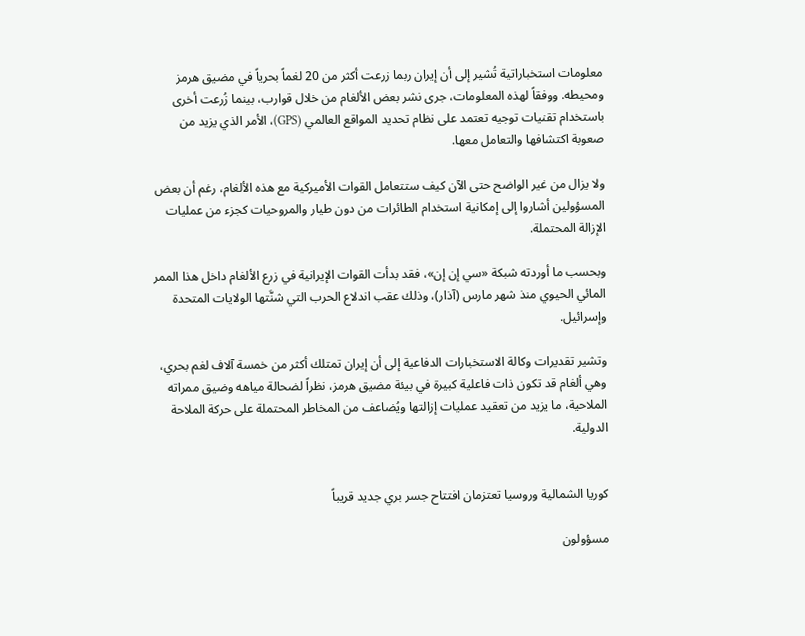معلومات استخباراتية تُشير إلى أن إيران ربما زرعت أكثر من 20 لغماً بحرياً في مضيق هرمز ومحيطه. ووفقاً لهذه المعلومات، جرى نشر بعض الألغام من خلال قوارب، بينما زُرعت أخرى باستخدام تقنيات توجيه تعتمد على نظام تحديد المواقع العالمي (GPS)، الأمر الذي يزيد من صعوبة اكتشافها والتعامل معها.

ولا يزال من غير الواضح حتى الآن كيف ستتعامل القوات الأميركية مع هذه الألغام، رغم أن بعض المسؤولين أشاروا إلى إمكانية استخدام الطائرات من دون طيار والمروحيات كجزء من عمليات الإزالة المحتملة.

وبحسب ما أوردته شبكة «سي إن إن»، فقد بدأت القوات الإيرانية في زرع الألغام داخل هذا الممر المائي الحيوي منذ شهر مارس (آذار)، وذلك عقب اندلاع الحرب التي شنَّتها الولايات المتحدة وإسرائيل.

وتشير تقديرات وكالة الاستخبارات الدفاعية إلى أن إيران تمتلك أكثر من خمسة آلاف لغم بحري، وهي ألغام قد تكون ذات فاعلية كبيرة في بيئة مضيق هرمز، نظراً لضحالة مياهه وضيق ممراته الملاحية، ما يزيد من تعقيد عمليات إزالتها ويُضاعف من المخاطر المحتملة على حركة الملاحة الدولية.


كوريا الشمالية وروسيا تعتزمان افتتاح جسر بري جديد قريباً

مسؤولون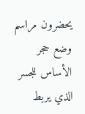يحضرون مراسم وضع حجر الأساس للجسر الذي يربط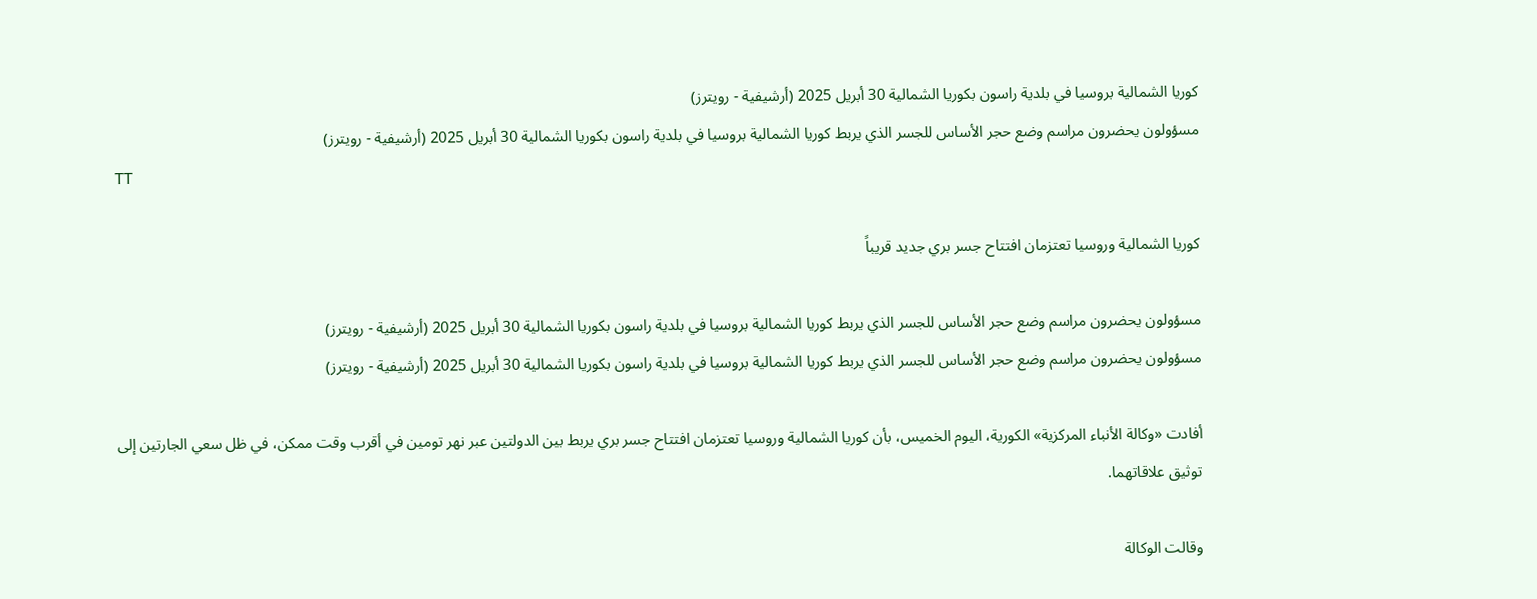كوريا الشمالية بروسيا في بلدية راسون بكوريا الشمالية 30 أبريل 2025 (أرشيفية - رويترز)
مسؤولون يحضرون مراسم وضع حجر الأساس للجسر الذي يربط كوريا الشمالية بروسيا في بلدية راسون بكوريا الشمالية 30 أبريل 2025 (أرشيفية - رويترز)
TT

كوريا الشمالية وروسيا تعتزمان افتتاح جسر بري جديد قريباً

مسؤولون يحضرون مراسم وضع حجر الأساس للجسر الذي يربط كوريا الشمالية بروسيا في بلدية راسون بكوريا الشمالية 30 أبريل 2025 (أرشيفية - رويترز)
مسؤولون يحضرون مراسم وضع حجر الأساس للجسر الذي يربط كوريا الشمالية بروسيا في بلدية راسون بكوريا الشمالية 30 أبريل 2025 (أرشيفية - رويترز)

أفادت «وكالة الأنباء المركزية» الكورية، اليوم الخميس، بأن كوريا الشمالية وروسيا تعتزمان افتتاح جسر بري يربط بين الدولتين عبر نهر تومين في أقرب وقت ممكن، في ظل ‌سعي الجارتين ‌إلى توثيق ‌علاقاتهما.

وقالت الوكالة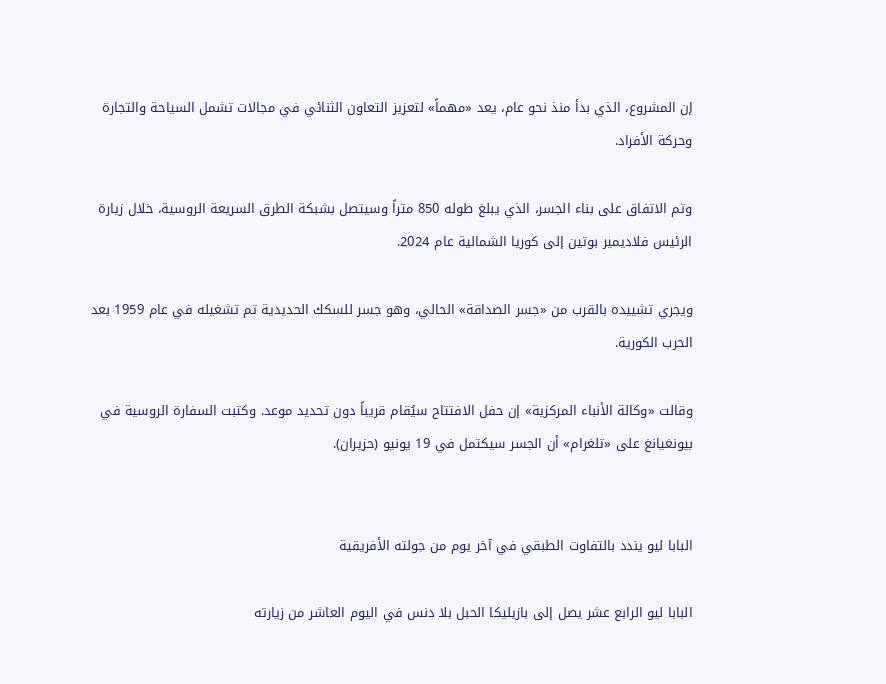إن المشروع، الذي بدأ منذ نحو عام، يعد «مهماً» لتعزيز التعاون الثنائي في مجالات تشمل السياحة والتجارة وحركة الأفراد.

وتم الاتفاق على بناء الجسر، ‌الذي ‌يبلغ طوله 850 متراً ‌وسيتصل بشبكة الطرق السريعة ‌الروسية، خلال زيارة الرئيس فلاديمير بوتين إلى كوريا الشمالية عام 2024.

ويجري تشييده ‌بالقرب من «جسر الصداقة» الحالي، وهو جسر للسكك الحديدية تم تشغيله في عام 1959 بعد الحرب الكورية.

وقالت «وكالة الأنباء المركزية» إن حفل الافتتاح سيُقام قريباً دون تحديد موعد. وكتبت السفارة الروسية في بيونغيانغ على «تلغرام» أن الجسر سيكتمل في 19 يونيو (حزيران).


البابا ليو يندد بالتفاوت الطبقي في آخر يوم من جولته الأفريقية

البابا ليو الرابع عشر يصل إلى بازيليكا الحبل بلا دنس في اليوم العاشر من زيارته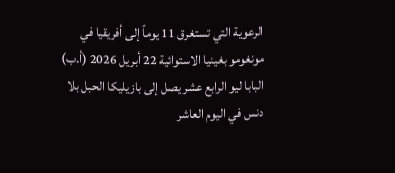الرعوية التي تستغرق 11 يوماً إلى أفريقيا في مونغومو بغينيا الاستوائية 22 أبريل 2026 (أ.ب)
البابا ليو الرابع عشر يصل إلى بازيليكا الحبل بلا دنس في اليوم العاشر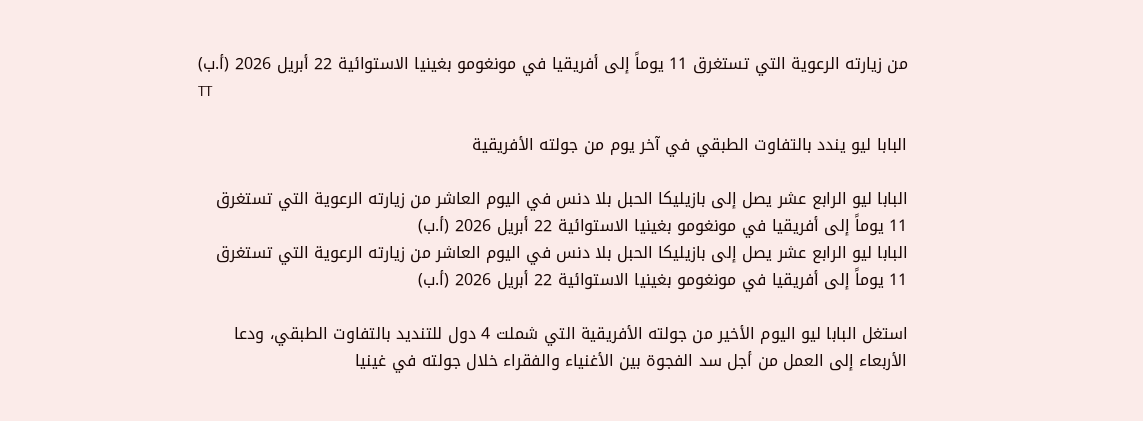من زيارته الرعوية التي تستغرق 11 يوماً إلى أفريقيا في مونغومو بغينيا الاستوائية 22 أبريل 2026 (أ.ب)
TT

البابا ليو يندد بالتفاوت الطبقي في آخر يوم من جولته الأفريقية

البابا ليو الرابع عشر يصل إلى بازيليكا الحبل بلا دنس في اليوم العاشر من زيارته الرعوية التي تستغرق 11 يوماً إلى أفريقيا في مونغومو بغينيا الاستوائية 22 أبريل 2026 (أ.ب)
البابا ليو الرابع عشر يصل إلى بازيليكا الحبل بلا دنس في اليوم العاشر من زيارته الرعوية التي تستغرق 11 يوماً إلى أفريقيا في مونغومو بغينيا الاستوائية 22 أبريل 2026 (أ.ب)

استغل البابا ليو اليوم الأخير من جولته الأفريقية التي شملت 4 دول للتنديد بالتفاوت الطبقي، ودعا الأربعاء إلى العمل من أجل سد الفجوة بين الأغنياء والفقراء خلال جولته في غينيا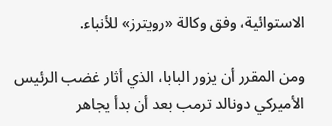الاستوائية، وفق وكالة «رويترز» للأنباء.

ومن المقرر أن يزور البابا، الذي أثار غضب الرئيس الأميركي دونالد ترمب بعد أن بدأ يجاهر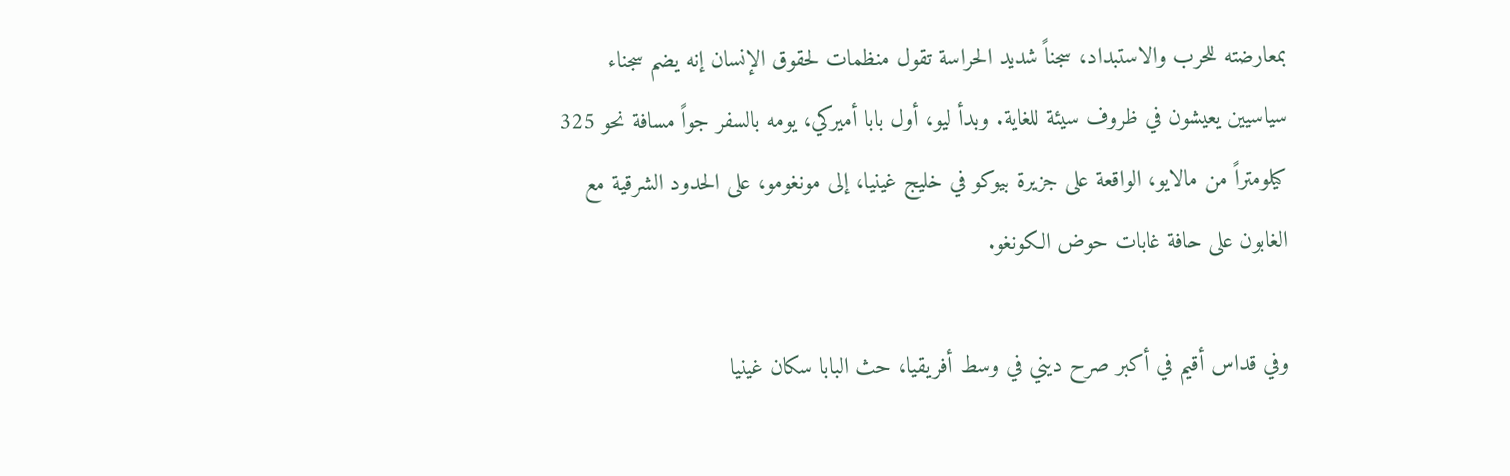بمعارضته للحرب والاستبداد، سجناً شديد الحراسة تقول منظمات لحقوق الإنسان إنه يضم سجناء سياسيين يعيشون في ظروف سيئة للغاية. وبدأ ليو، أول بابا أميركي، يومه بالسفر جواً مسافة نحو 325 كيلومتراً من مالايو، الواقعة على جزيرة بيوكو في خليج غينيا، إلى مونغومو، على الحدود الشرقية مع الغابون على حافة غابات حوض الكونغو.

وفي قداس أقيم في أكبر صرح ديني في وسط أفريقيا، حث البابا سكان غينيا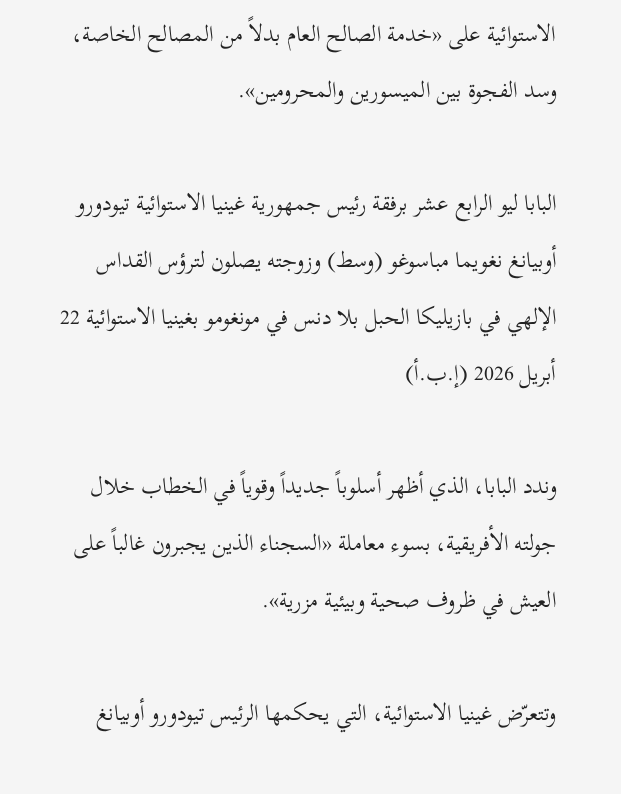الاستوائية على «خدمة الصالح العام بدلاً من المصالح الخاصة، وسد الفجوة بين الميسورين والمحرومين».

البابا ليو الرابع عشر برفقة رئيس جمهورية غينيا الاستوائية تيودورو أوبيانغ نغويما مباسوغو (وسط) وزوجته يصلون لترؤس القداس الإلهي في بازيليكا الحبل بلا دنس في مونغومو بغينيا الاستوائية 22 أبريل 2026 (إ.ب.أ)

وندد البابا، الذي أظهر أسلوباً جديداً وقوياً في الخطاب خلال جولته الأفريقية، بسوء معاملة «السجناء الذين يجبرون غالباً على العيش في ظروف صحية وبيئية مزرية».

وتتعرّض غينيا الاستوائية، التي يحكمها الرئيس تيودورو أوبيانغ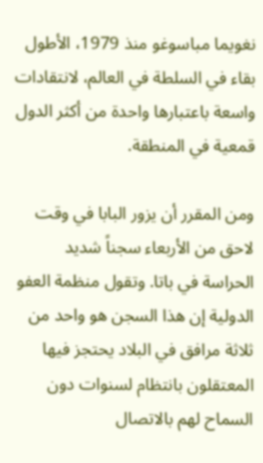نغويما مباسوغو منذ 1979، الأطول بقاء في السلطة في العالم، لانتقادات واسعة باعتبارها واحدة من أكثر الدول قمعية في المنطقة.

ومن المقرر أن يزور البابا في وقت لاحق من الأربعاء سجناً شديد الحراسة في باتا. وتقول منظمة العفو الدولية إن هذا السجن هو واحد من ثلاثة مرافق في البلاد يحتجز فيها المعتقلون بانتظام لسنوات دون السماح لهم بالاتصال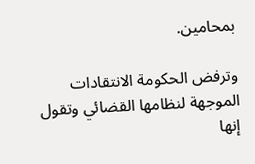بمحامين.

وترفض الحكومة الانتقادات الموجهة لنظامها القضائي وتقول إنها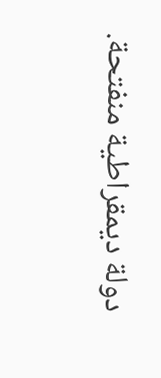دولة ديمقراطية منفتحة.